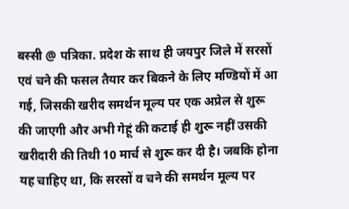बस्सी @ पत्रिका. प्रदेश के साथ ही जयपुर जिले में सरसों एवं चने की फसल तैयार कर बिकने के लिए मण्डियों में आ गई, जिसकी खरीद समर्थन मूल्य पर एक अप्रेल से शुरू की जाएगी और अभी गेहूं की कटाई ही शुरू नहीं उसकी खरीदारी की तिथी 10 मार्च से शुरू कर दी है। जबकि होना यह चाहिए था, कि सरसों व चने की समर्थन मूल्य पर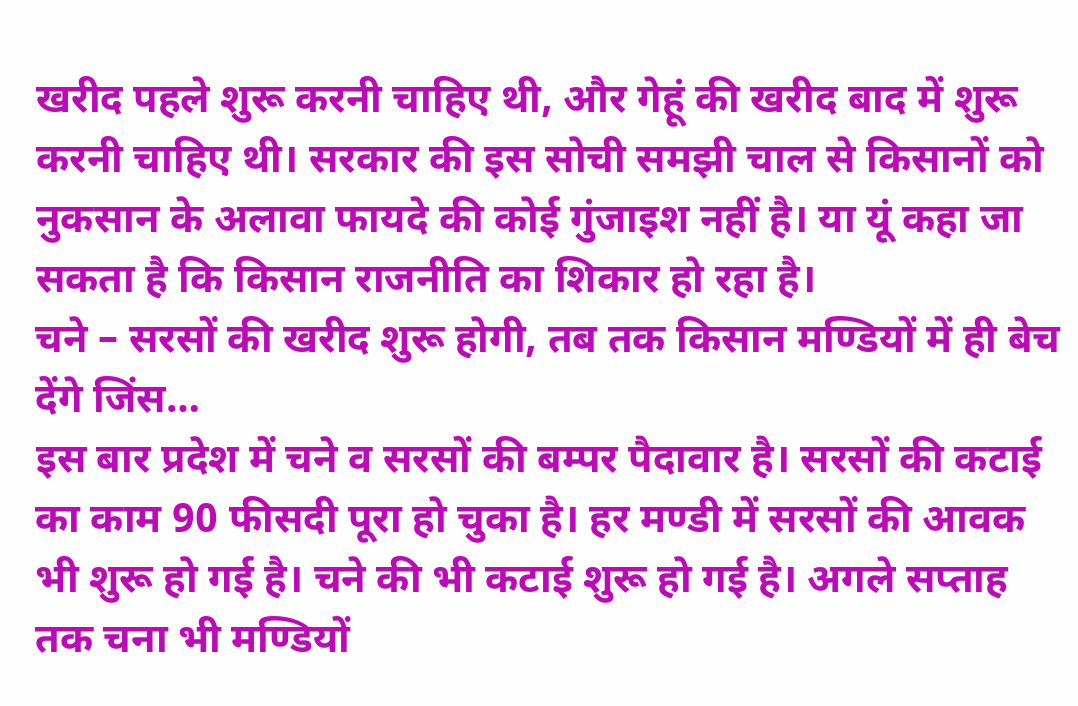खरीद पहले शुरू करनी चाहिए थी, और गेहूं की खरीद बाद में शुरू करनी चाहिए थी। सरकार की इस सोची समझी चाल से किसानों को नुकसान के अलावा फायदे की कोई गुंजाइश नहीं है। या यूं कहा जा सकता है कि किसान राजनीति का शिकार हो रहा है।
चने – सरसों की खरीद शुरू होगी, तब तक किसान मण्डियों में ही बेच देंगे जिंस…
इस बार प्रदेश में चने व सरसों की बम्पर पैदावार है। सरसों की कटाई का काम 90 फीसदी पूरा हो चुका है। हर मण्डी में सरसों की आवक भी शुरू हो गई है। चने की भी कटाई शुरू हो गई है। अगले सप्ताह तक चना भी मण्डियों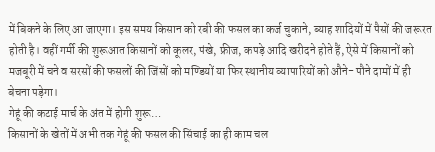में बिकने के लिए आ जाएगा। इस समय किसान को रबी की फसल का कर्ज चुकाने, ब्याह शादियों में पैसों की जरूरत होती है। वहीं गर्मी की शुरूआत किसानों को कूलर, पंखे, फ्रीज, कपड़े आदि खरीदने होते हैं, ऐसे में किसानों को मजबूरी में चने व सरसों की फसलों की जिंसों को मण्डियों या फिर स्थानीय व्यापारियों को औने- पौने दामों में ही बेचना पड़ेगा।
गेहूं की कटाई मार्च के अंत में होगी शुरू…
किसानों के खेतों में अभी तक गेहूं की फसल की सिंचाई का ही काम चल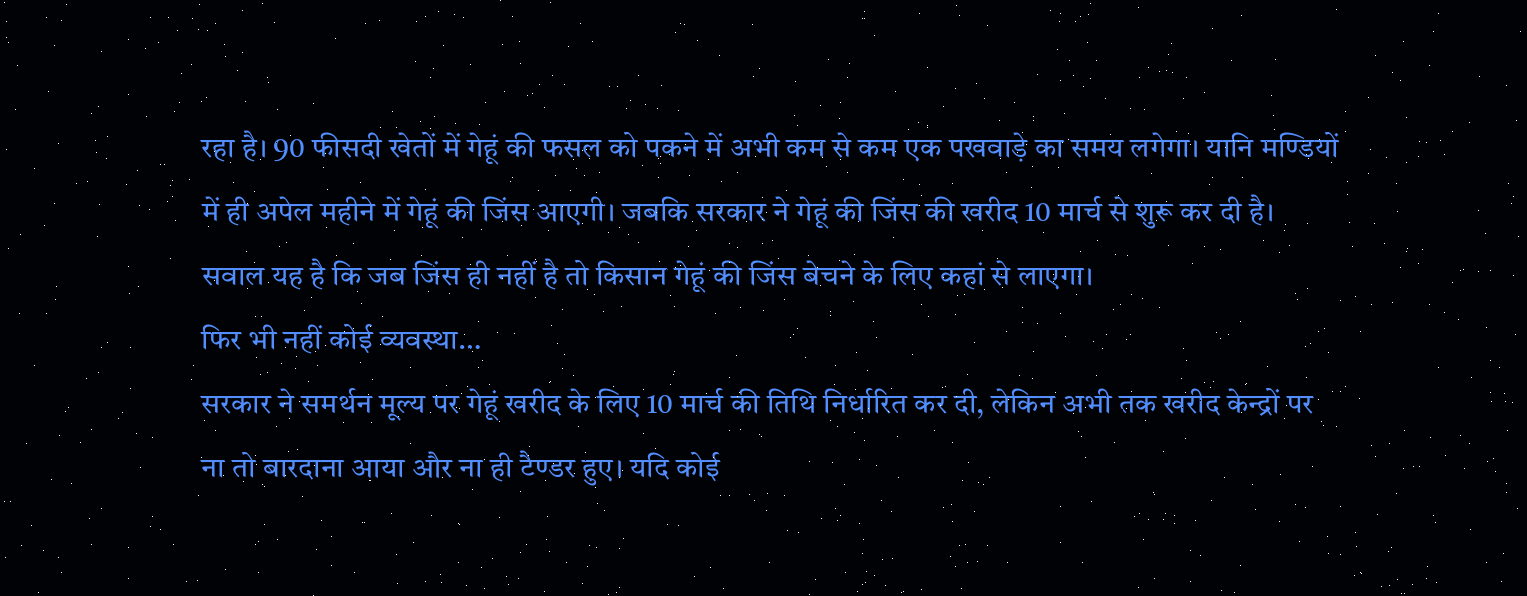रहा है। 90 फीसदी खेतों में गेहूं की फसल को पकने में अभी कम से कम एक पखवाड़े का समय लगेगा। यानि मण्डियों में ही अपेल महीने में गेहूं की जिंस आएगी। जबकि सरकार ने गेहूं की जिंस की खरीद 10 मार्च से शुरू कर दी है। सवाल यह है कि जब जिंस ही नहीं है तो किसान गेहूं की जिंस बेचने के लिए कहां से लाएगा।
फिर भी नहीं कोई व्यवस्था…
सरकार ने समर्थन मूल्य पर गेहूं खरीद के लिए 10 मार्च की तिथि निर्धारित कर दी, लेकिन अभी तक खरीद केन्द्रों पर ना तो बारदाना आया और ना ही टैण्डर हुए। यदि कोई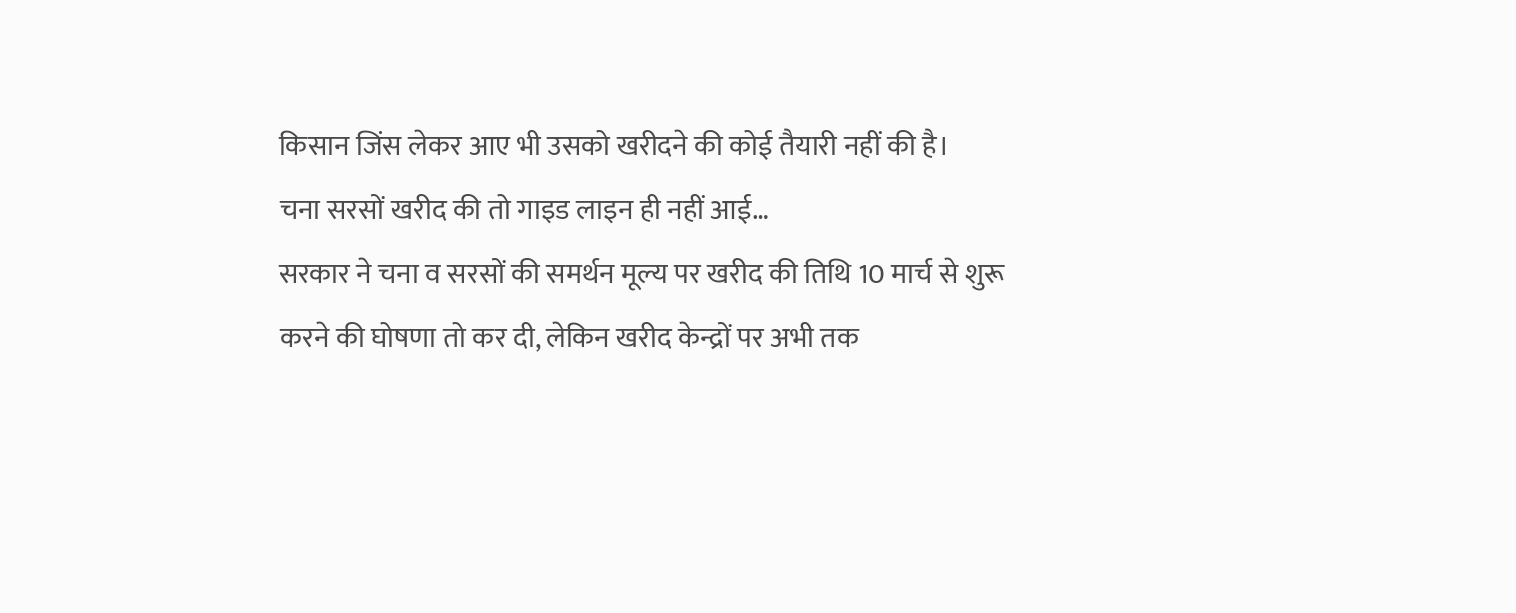किसान जिंस लेकर आए भी उसको खरीदने की कोई तैयारी नहीं की है।
चना सरसों खरीद की तो गाइड लाइन ही नहीं आई…
सरकार ने चना व सरसों की समर्थन मूल्य पर खरीद की तिथि 10 मार्च से शुरू करने की घोषणा तो कर दी, लेकिन खरीद केन्द्रों पर अभी तक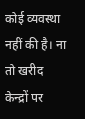कोई व्यवस्था नहीं की है। ना तो खरीद केन्द्रों पर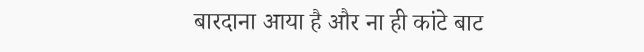बारदाना आया है और ना ही कांटे बाट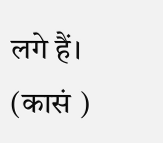लगे हैं। (कासं )